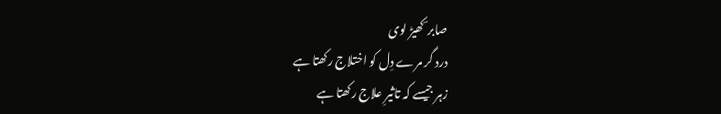صابر ؔ کھیڑ لوی
درد گر مرے دِل کو اختلاج رکھتا ہے
زہر جیسے کہ تاثیرِ علاج رکھتا ہے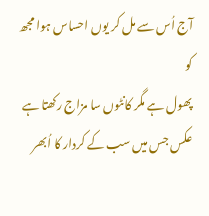آج اُس سے مل کر یوں احساس ہوا مجھ کو
پھول ہے مگر کانٹوں سا مزاج رکھتا ہے
عکس جس میں سب کے کردار کا اُبھر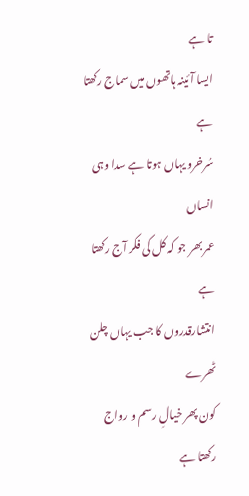تا ہے
ایسا آئینہ ہاتھوں میں سماج رکھتا ہے
سُرخرو یہاں ہوتا ہے سدا وہی انساں
عمر بھر جو کہ کل کی فکر آج رکھتا ہے
انتشارقدروں کا جب یہاں چلن ٹھرے
کون پھر خیالِ رسم و رواج رکھتا ہے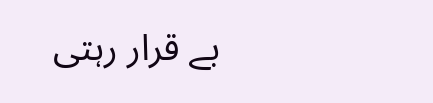بے قرار رہتی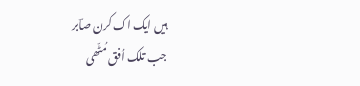ہیں ایک اک کرن صاؔبر
جب تلک اُفق مُٹّھی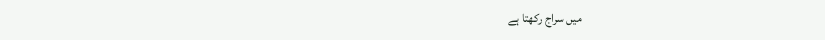میں سراج رکھتا ہے